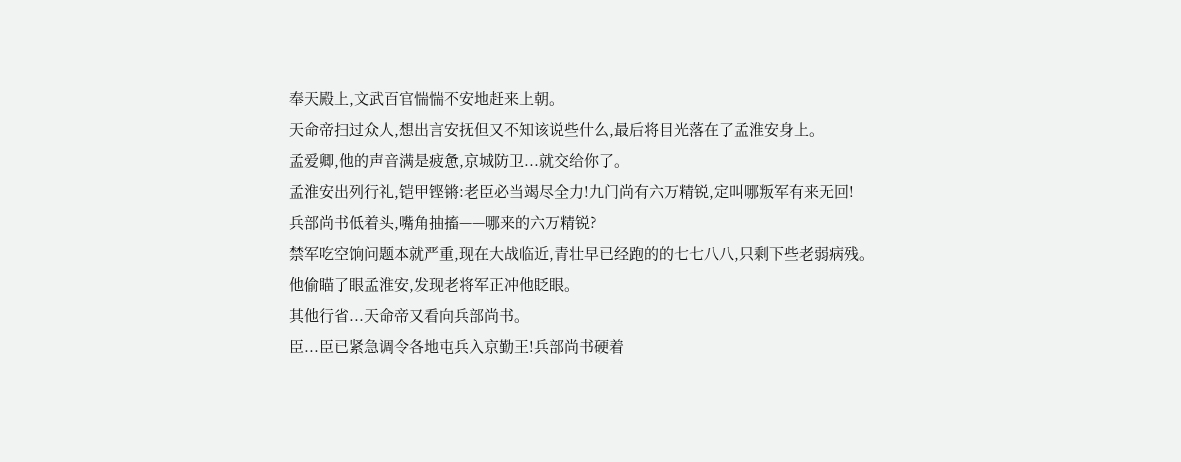奉天殿上,文武百官惴惴不安地赶来上朝。
天命帝扫过众人,想出言安抚但又不知该说些什么,最后将目光落在了孟淮安身上。
孟爱卿,他的声音满是疲惫,京城防卫...就交给你了。
孟淮安出列行礼,铠甲铿锵:老臣必当竭尽全力!九门尚有六万精锐,定叫哪叛军有来无回!
兵部尚书低着头,嘴角抽搐——哪来的六万精锐?
禁军吃空饷问题本就严重,现在大战临近,青壮早已经跑的的七七八八,只剩下些老弱病残。
他偷瞄了眼孟淮安,发现老将军正冲他眨眼。
其他行省...天命帝又看向兵部尚书。
臣...臣已紧急调令各地屯兵入京勤王!兵部尚书硬着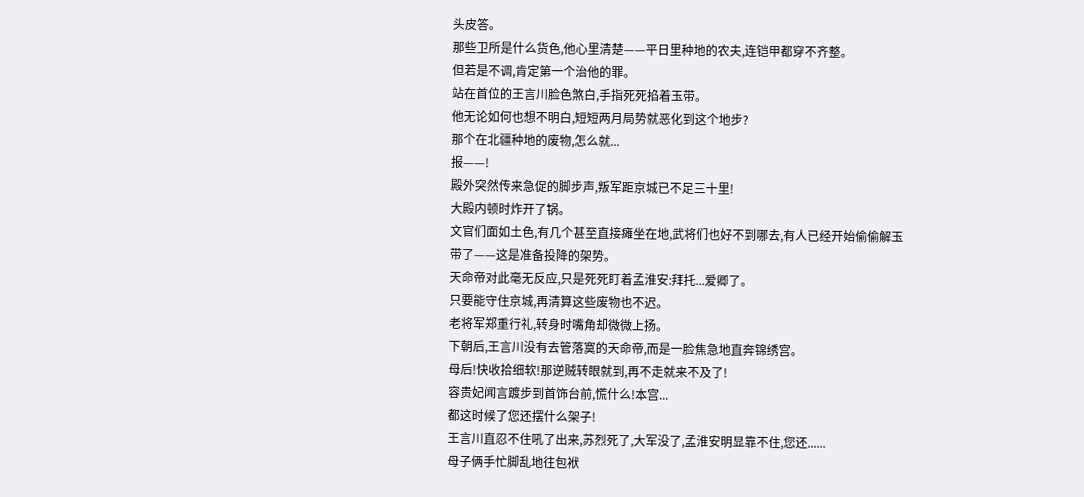头皮答。
那些卫所是什么货色,他心里清楚——平日里种地的农夫,连铠甲都穿不齐整。
但若是不调,肯定第一个治他的罪。
站在首位的王言川脸色煞白,手指死死掐着玉带。
他无论如何也想不明白,短短两月局势就恶化到这个地步?
那个在北疆种地的废物,怎么就...
报——!
殿外突然传来急促的脚步声,叛军距京城已不足三十里!
大殿内顿时炸开了锅。
文官们面如土色,有几个甚至直接瘫坐在地,武将们也好不到哪去,有人已经开始偷偷解玉带了——这是准备投降的架势。
天命帝对此毫无反应,只是死死盯着孟淮安:拜托...爱卿了。
只要能守住京城,再清算这些废物也不迟。
老将军郑重行礼,转身时嘴角却微微上扬。
下朝后,王言川没有去管落寞的天命帝,而是一脸焦急地直奔锦绣宫。
母后!快收拾细软!那逆贼转眼就到,再不走就来不及了!
容贵妃闻言踱步到首饰台前,慌什么!本宫...
都这时候了您还摆什么架子!
王言川直忍不住吼了出来,苏烈死了,大军没了,孟淮安明显靠不住,您还......
母子俩手忙脚乱地往包袱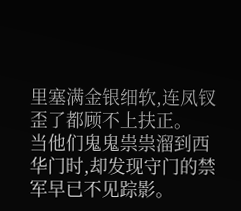里塞满金银细软,连凤钗歪了都顾不上扶正。
当他们鬼鬼祟祟溜到西华门时,却发现守门的禁军早已不见踪影。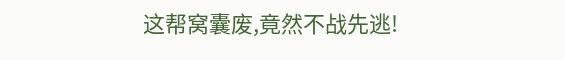这帮窝囊废,竟然不战先逃!